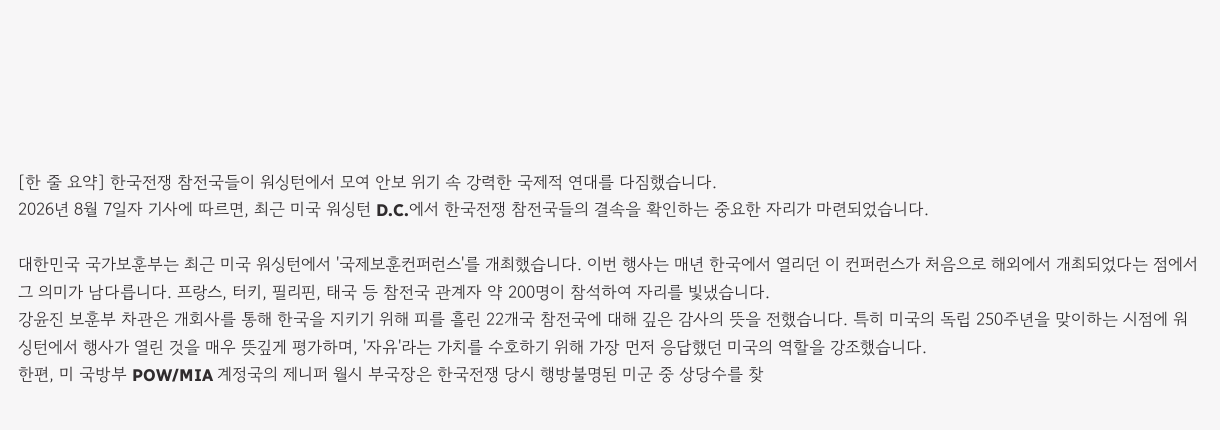[한 줄 요약] 한국전쟁 참전국들이 워싱턴에서 모여 안보 위기 속 강력한 국제적 연대를 다짐했습니다.
2026년 8월 7일자 기사에 따르면, 최근 미국 워싱턴 D.C.에서 한국전쟁 참전국들의 결속을 확인하는 중요한 자리가 마련되었습니다.

대한민국 국가보훈부는 최근 미국 워싱턴에서 '국제보훈컨퍼런스'를 개최했습니다. 이번 행사는 매년 한국에서 열리던 이 컨퍼런스가 처음으로 해외에서 개최되었다는 점에서 그 의미가 남다릅니다. 프랑스, 터키, 필리핀, 태국 등 참전국 관계자 약 200명이 참석하여 자리를 빛냈습니다.
강윤진 보훈부 차관은 개회사를 통해 한국을 지키기 위해 피를 흘린 22개국 참전국에 대해 깊은 감사의 뜻을 전했습니다. 특히 미국의 독립 250주년을 맞이하는 시점에 워싱턴에서 행사가 열린 것을 매우 뜻깊게 평가하며, '자유'라는 가치를 수호하기 위해 가장 먼저 응답했던 미국의 역할을 강조했습니다.
한편, 미 국방부 POW/MIA 계정국의 제니퍼 월시 부국장은 한국전쟁 당시 행방불명된 미군 중 상당수를 찾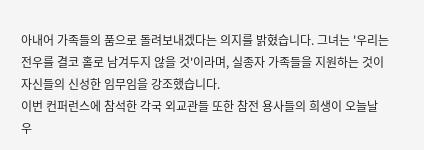아내어 가족들의 품으로 돌려보내겠다는 의지를 밝혔습니다. 그녀는 '우리는 전우를 결코 홀로 남겨두지 않을 것'이라며, 실종자 가족들을 지원하는 것이 자신들의 신성한 임무임을 강조했습니다.
이번 컨퍼런스에 참석한 각국 외교관들 또한 참전 용사들의 희생이 오늘날 우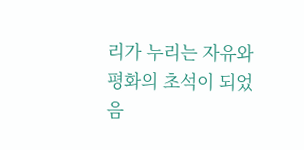리가 누리는 자유와 평화의 초석이 되었음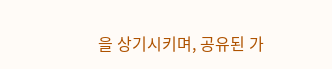을 상기시키며, 공유된 가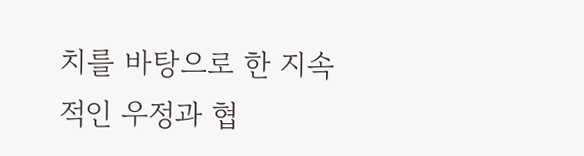치를 바탕으로 한 지속적인 우정과 협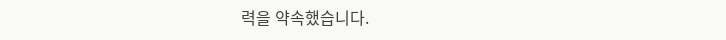력을 약속했습니다.